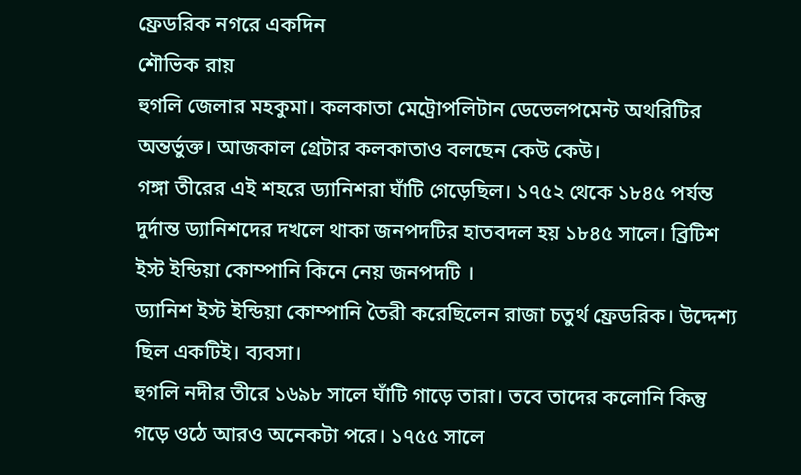ফ্রেডরিক নগরে একদিন
শৌভিক রায়
হুগলি জেলার মহকুমা। কলকাতা মেট্রোপলিটান ডেভেলপমেন্ট অথরিটির অন্তর্ভুক্ত। আজকাল গ্রেটার কলকাতাও বলছেন কেউ কেউ।
গঙ্গা তীরের এই শহরে ড্যানিশরা ঘাঁটি গেড়েছিল। ১৭৫২ থেকে ১৮৪৫ পর্যন্ত দুর্দান্ত ড্যানিশদের দখলে থাকা জনপদটির হাতবদল হয় ১৮৪৫ সালে। ব্রিটিশ ইস্ট ইন্ডিয়া কোম্পানি কিনে নেয় জনপদটি ।
ড্যানিশ ইস্ট ইন্ডিয়া কোম্পানি তৈরী করেছিলেন রাজা চতুর্থ ফ্রেডরিক। উদ্দেশ্য ছিল একটিই। ব্যবসা।
হুগলি নদীর তীরে ১৬৯৮ সালে ঘাঁটি গাড়ে তারা। তবে তাদের কলোনি কিন্তু গড়ে ওঠে আরও অনেকটা পরে। ১৭৫৫ সালে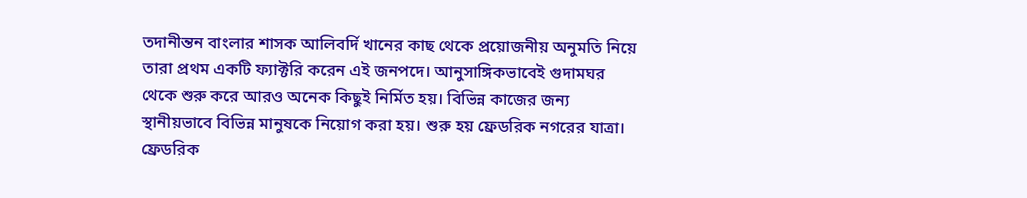তদানীন্তন বাংলার শাসক আলিবর্দি খানের কাছ থেকে প্রয়োজনীয় অনুমতি নিয়ে তারা প্রথম একটি ফ্যাক্টরি করেন এই জনপদে। আনুসাঙ্গিকভাবেই গুদামঘর থেকে শুরু করে আরও অনেক কিছুই নির্মিত হয়। বিভিন্ন কাজের জন্য স্থানীয়ভাবে বিভিন্ন মানুষকে নিয়োগ করা হয়। শুরু হয় ফ্রেডরিক নগরের যাত্রা।
ফ্রেডরিক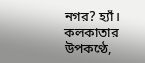নগর? হ্যাঁ। কলকাতার উপকণ্ঠে,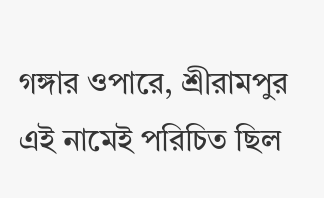গঙ্গার ওপারে, শ্রীরামপুর এই নামেই পরিচিত ছিল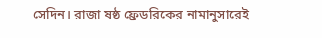সেদিন। রাজা ষষ্ঠ ফ্রেডরিকের নামানুসারেই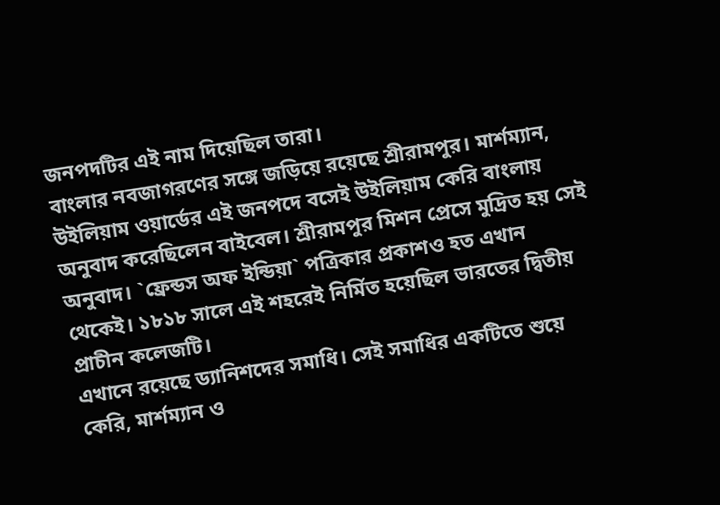জনপদটির এই নাম দিয়েছিল তারা।
বাংলার নবজাগরণের সঙ্গে জড়িয়ে রয়েছে শ্রীরামপুর। মার্শম্যান, উইলিয়াম ওয়ার্ডের এই জনপদে বসেই উইলিয়াম কেরি বাংলায় অনুবাদ করেছিলেন বাইবেল। শ্রীরামপুর মিশন প্রেসে মুদ্রিত হয় সেই অনুবাদ। `ফ্রেন্ডস অফ ইন্ডিয়া` পত্রিকার প্রকাশও হত এখান থেকেই। ১৮১৮ সালে এই শহরেই নির্মিত হয়েছিল ভারতের দ্বিতীয় প্রাচীন কলেজটি।
এখানে রয়েছে ড্যানিশদের সমাধি। সেই সমাধির একটিতে শুয়ে কেরি, মার্শম্যান ও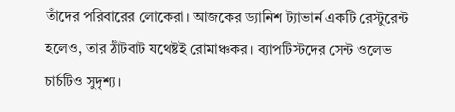তাঁদের পরিবারের লোকেরা। আজকের ড্যানিশ ট্যাভার্ন একটি রেস্টুরেন্ট হলেও, তার ঠাঁটবাট যথেষ্টই রোমাঞ্চকর। ব্যাপটিস্টদের সেন্ট ওলেভ চার্চটিও সুদৃশ্য।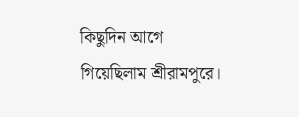কিছুদিন আগে গিয়েছিলাম শ্রীরামপুরে।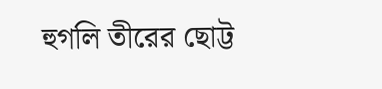হুগলি তীরের ছোট্ট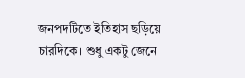জনপদটিতে ইতিহাস ছড়িয়ে চারদিকে। শুধু একটু জেনে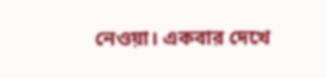নেওয়া। একবার দেখে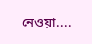নেওয়া....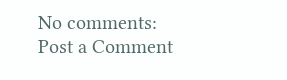No comments:
Post a Comment